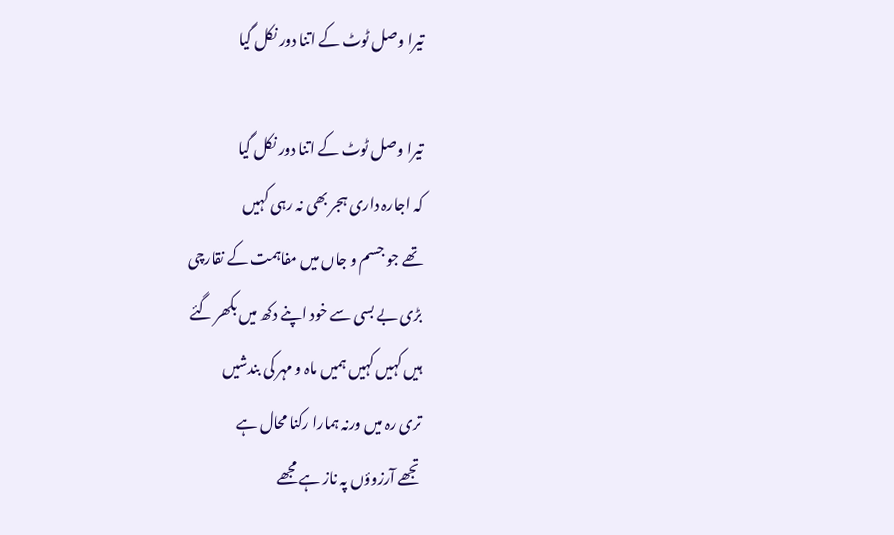تیرا وصل ٹوٹ کے اتنا دور نکل گیا

تیرا وصل ٹوٹ کے اتنا دور نکل گیا
کہ اجارہ داری ہجر بھی نہ رہی کہیں
تھے جو جسم و جاں میں مفاہمت کے نقارچی
بڑی بے بسی سے خود اپنے دکھ میں بکھر گئے
ہیں کہیں کہیں ہمیں ماہ و مہر کی بندشیں
تری رہ میں ورنہ ہمارا رکنا محال ہے
تجھے آرزوؤں پہ ناز ہے مجھے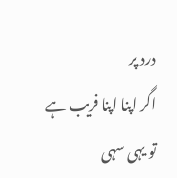درد پر
اگر اپنا اپنا فریب ہے تو یہی سہی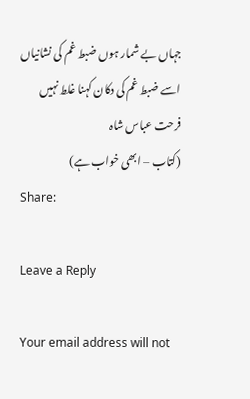جہاں بے شمار ہوں ضبط غم کی نشانیاں
اسے ضبط غم کی دکان کہنا غلط نہیں
فرحت عباس شاہ
(کتاب – ابھی خواب ہے)
Share:

Leave a Reply

Your email address will not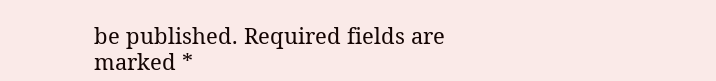be published. Required fields are marked *